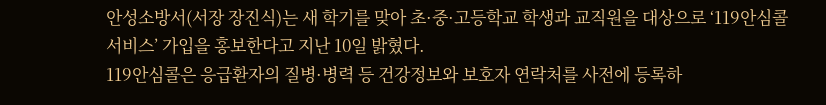안성소방서(서장 장진식)는 새 학기를 맞아 초·중·고등학교 학생과 교직원을 대상으로 ‘119안심콜 서비스’ 가입을 홍보한다고 지난 10일 밝혔다.
119안심콜은 응급환자의 질병·병력 등 건강정보와 보호자 연락처를 사전에 등록하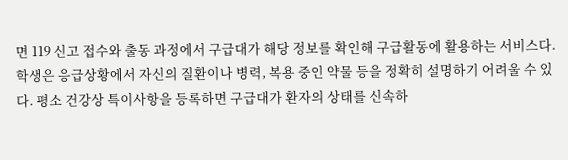면 119 신고 접수와 출동 과정에서 구급대가 해당 정보를 확인해 구급활동에 활용하는 서비스다.
학생은 응급상황에서 자신의 질환이나 병력, 복용 중인 약물 등을 정확히 설명하기 어려울 수 있다. 평소 건강상 특이사항을 등록하면 구급대가 환자의 상태를 신속하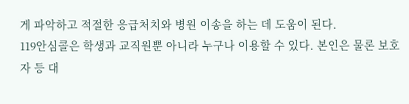게 파악하고 적절한 응급처치와 병원 이송을 하는 데 도움이 된다.
119안심콜은 학생과 교직원뿐 아니라 누구나 이용할 수 있다. 본인은 물론 보호자 등 대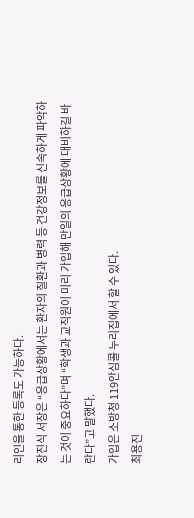리인을 통한 등록도 가능하다.
장진식 서장은 “응급상황에서는 환자의 질환과 병력 등 건강정보를 신속하게 파악하는 것이 중요하다”며 “학생과 교직원이 미리 가입해 만일의 응급상황에 대비하길 바란다”고 말했다.
가입은 소방청 119안심콜 누리집에서 할 수 있다.
최용진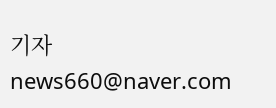기자 news660@naver.com